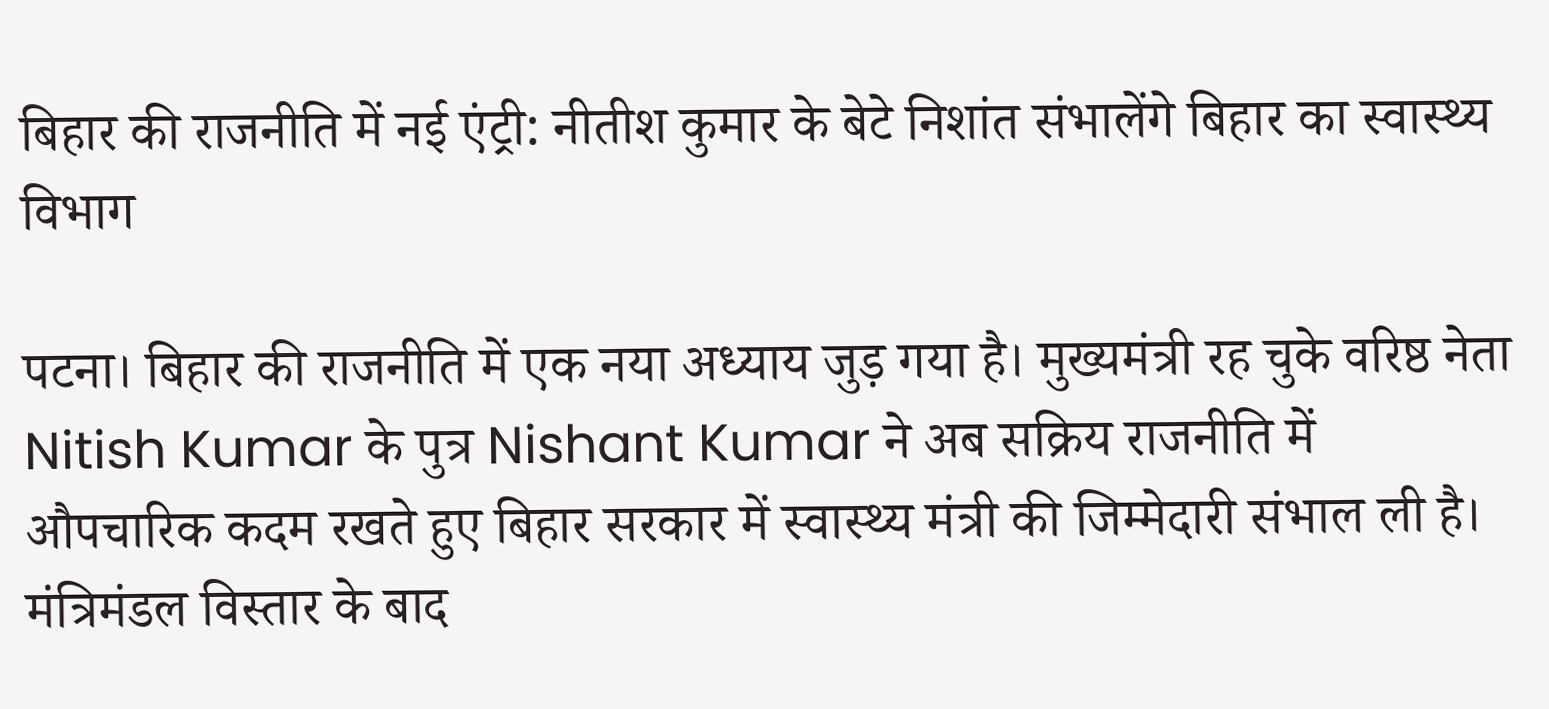बिहार की राजनीति में नई एंट्री: नीतीश कुमार के बेटे निशांत संभालेंगे बिहार का स्वास्थ्य विभाग

पटना। बिहार की राजनीति में एक नया अध्याय जुड़ गया है। मुख्यमंत्री रह चुके वरिष्ठ नेता Nitish Kumar के पुत्र Nishant Kumar ने अब सक्रिय राजनीति में औपचारिक कदम रखते हुए बिहार सरकार में स्वास्थ्य मंत्री की जिम्मेदारी संभाल ली है। मंत्रिमंडल विस्तार के बाद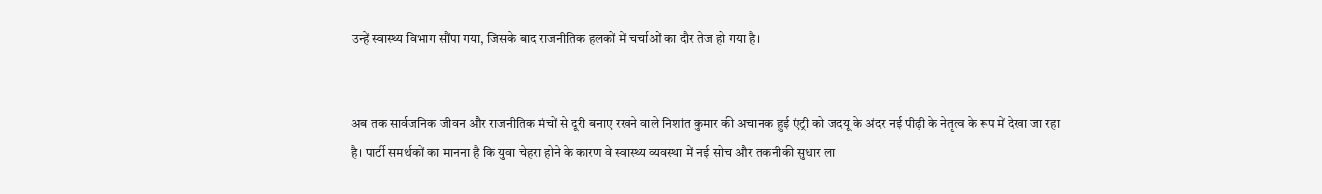उन्हें स्वास्थ्य विभाग सौंपा गया, जिसके बाद राजनीतिक हलकों में चर्चाओं का दौर तेज हो गया है।


अब तक सार्वजनिक जीवन और राजनीतिक मंचों से दूरी बनाए रखने वाले निशांत कुमार की अचानक हुई एंट्री को जदयू के अंदर नई पीढ़ी के नेतृत्व के रूप में देखा जा रहा है। पार्टी समर्थकों का मानना है कि युवा चेहरा होने के कारण वे स्वास्थ्य व्यवस्था में नई सोच और तकनीकी सुधार ला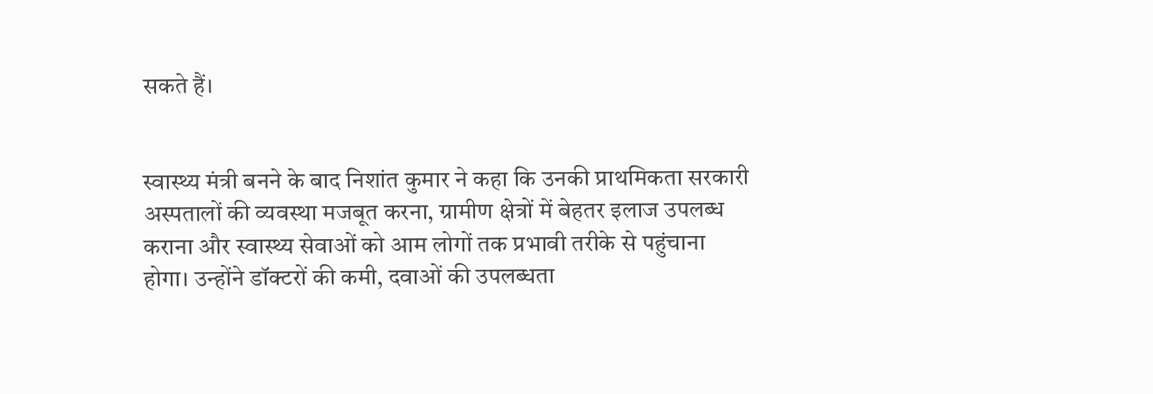सकते हैं।


स्वास्थ्य मंत्री बनने के बाद निशांत कुमार ने कहा कि उनकी प्राथमिकता सरकारी अस्पतालों की व्यवस्था मजबूत करना, ग्रामीण क्षेत्रों में बेहतर इलाज उपलब्ध कराना और स्वास्थ्य सेवाओं को आम लोगों तक प्रभावी तरीके से पहुंचाना होगा। उन्होंने डॉक्टरों की कमी, दवाओं की उपलब्धता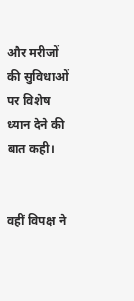और मरीजों की सुविधाओं पर विशेष ध्यान देने की बात कही।


वहीं विपक्ष ने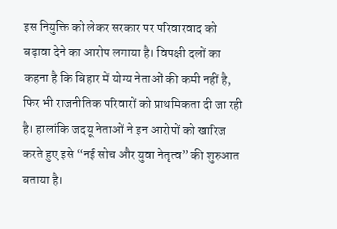इस नियुक्ति को लेकर सरकार पर परिवारवाद को बढ़ावा देने का आरोप लगाया है। विपक्षी दलों का कहना है कि बिहार में योग्य नेताओं की कमी नहीं है, फिर भी राजनीतिक परिवारों को प्राथमिकता दी जा रही है। हालांकि जदयू नेताओं ने इन आरोपों को खारिज करते हुए इसे “नई सोच और युवा नेतृत्व” की शुरुआत बताया है।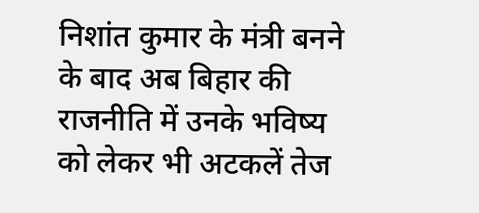निशांत कुमार के मंत्री बनने के बाद अब बिहार की राजनीति में उनके भविष्य को लेकर भी अटकलें तेज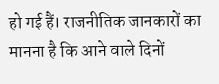हो गई हैं। राजनीतिक जानकारों का मानना है कि आने वाले दिनों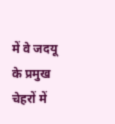में वे जदयू के प्रमुख चेहरों में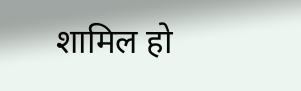शामिल हो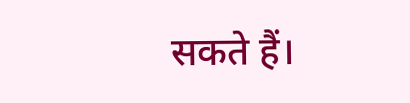सकते हैं।